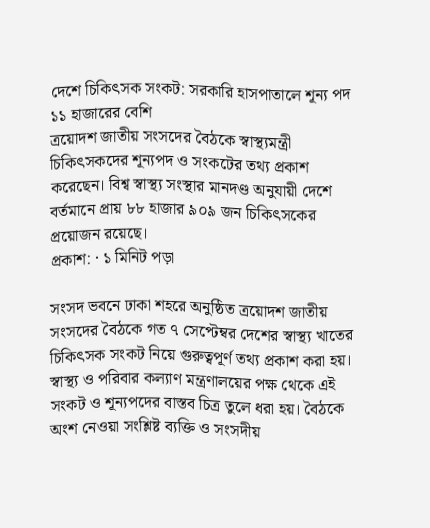দেশে চিকিৎসক সংকট: সরকারি হাসপাতালে শূন্য পদ ১১ হাজারের বেশি
ত্রয়োদশ জাতীয় সংসদের বৈঠকে স্বাস্থ্যমন্ত্রী চিকিৎসকদের শূন্যপদ ও সংকটের তথ্য প্রকাশ করেছেন। বিশ্ব স্বাস্থ্য সংস্থার মানদণ্ড অনুযায়ী দেশে বর্তমানে প্রায় ৮৮ হাজার ৯০৯ জন চিকিৎসকের প্রয়োজন রয়েছে।
প্রকাশ: · ১ মিনিট পড়া

সংসদ ভবনে ঢাকা শহরে অনুষ্ঠিত ত্রয়োদশ জাতীয় সংসদের বৈঠকে গত ৭ সেপ্টেম্বর দেশের স্বাস্থ্য খাতের চিকিৎসক সংকট নিয়ে গুরুত্বপূর্ণ তথ্য প্রকাশ করা হয়। স্বাস্থ্য ও পরিবার কল্যাণ মন্ত্রণালয়ের পক্ষ থেকে এই সংকট ও শূন্যপদের বাস্তব চিত্র তুলে ধরা হয়। বৈঠকে অংশ নেওয়া সংশ্লিষ্ট ব্যক্তি ও সংসদীয়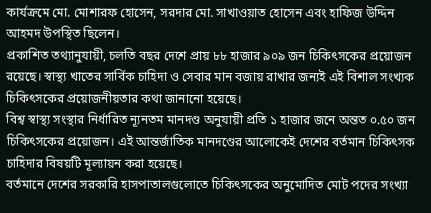কার্যক্রমে মো. মোশারফ হোসেন, সরদার মো. সাখাওয়াত হোসেন এবং হাফিজ উদ্দিন আহমদ উপস্থিত ছিলেন।
প্রকাশিত তথ্যানুযায়ী, চলতি বছর দেশে প্রায় ৮৮ হাজার ৯০৯ জন চিকিৎসকের প্রয়োজন রয়েছে। স্বাস্থ্য খাতের সার্বিক চাহিদা ও সেবার মান বজায় রাখার জন্যই এই বিশাল সংখ্যক চিকিৎসকের প্রয়োজনীয়তার কথা জানানো হয়েছে।
বিশ্ব স্বাস্থ্য সংস্থার নির্ধারিত ন্যূনতম মানদণ্ড অনুযায়ী প্রতি ১ হাজার জনে অন্তত ০.৫০ জন চিকিৎসকের প্রয়োজন। এই আন্তর্জাতিক মানদণ্ডের আলোকেই দেশের বর্তমান চিকিৎসক চাহিদার বিষয়টি মূল্যায়ন করা হয়েছে।
বর্তমানে দেশের সরকারি হাসপাতালগুলোতে চিকিৎসকের অনুমোদিত মোট পদের সংখ্যা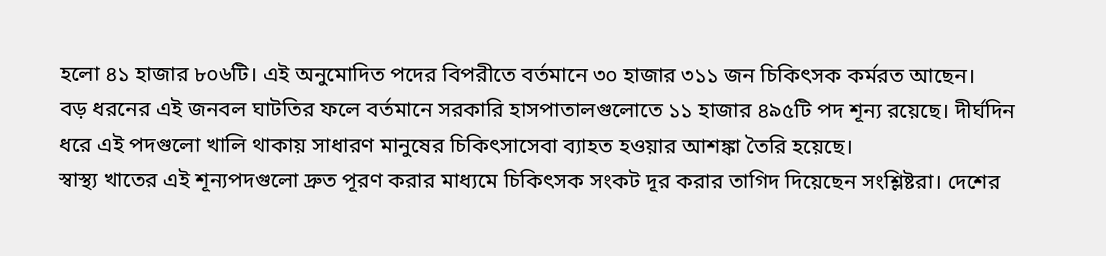হলো ৪১ হাজার ৮০৬টি। এই অনুমোদিত পদের বিপরীতে বর্তমানে ৩০ হাজার ৩১১ জন চিকিৎসক কর্মরত আছেন।
বড় ধরনের এই জনবল ঘাটতির ফলে বর্তমানে সরকারি হাসপাতালগুলোতে ১১ হাজার ৪৯৫টি পদ শূন্য রয়েছে। দীর্ঘদিন ধরে এই পদগুলো খালি থাকায় সাধারণ মানুষের চিকিৎসাসেবা ব্যাহত হওয়ার আশঙ্কা তৈরি হয়েছে।
স্বাস্থ্য খাতের এই শূন্যপদগুলো দ্রুত পূরণ করার মাধ্যমে চিকিৎসক সংকট দূর করার তাগিদ দিয়েছেন সংশ্লিষ্টরা। দেশের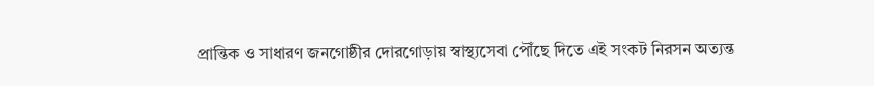প্রান্তিক ও সাধারণ জনগোষ্ঠীর দোরগোড়ায় স্বাস্থ্যসেবা পৌঁছে দিতে এই সংকট নিরসন অত্যন্ত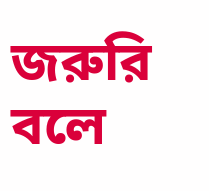জরুরি বলে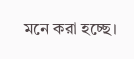মনে করা হচ্ছে।